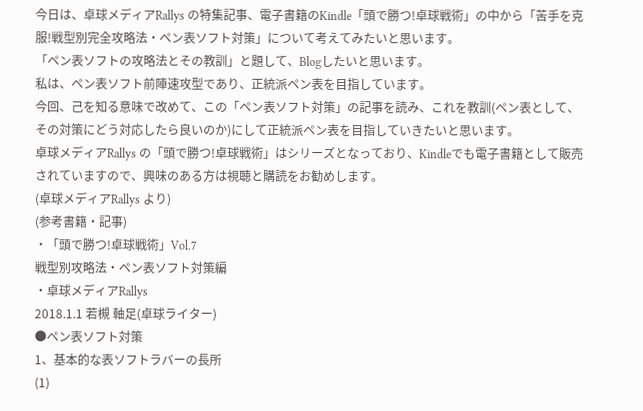今日は、卓球メディアRallys の特集記事、電子書籍のKindle「頭で勝つ!卓球戦術」の中から「苦手を克服!戦型別完全攻略法・ペン表ソフト対策」について考えてみたいと思います。
「ペン表ソフトの攻略法とその教訓」と題して、Blogしたいと思います。
私は、ペン表ソフト前陣速攻型であり、正統派ペン表を目指しています。
今回、己を知る意味で改めて、この「ペン表ソフト対策」の記事を読み、これを教訓(ペン表として、その対策にどう対応したら良いのか)にして正統派ペン表を目指していきたいと思います。
卓球メディアRallys の「頭で勝つ!卓球戦術」はシリーズとなっており、Kindleでも電子書籍として販売されていますので、興味のある方は視聴と購読をお勧めします。
(卓球メディアRallys より)
(参考書籍・記事)
・「頭で勝つ!卓球戦術」Vol.7
戦型別攻略法・ペン表ソフト対策編
・卓球メディアRallys
2018.1.1 若槻 軸足(卓球ライター)
●ペン表ソフト対策
1、基本的な表ソフトラバーの長所
(1)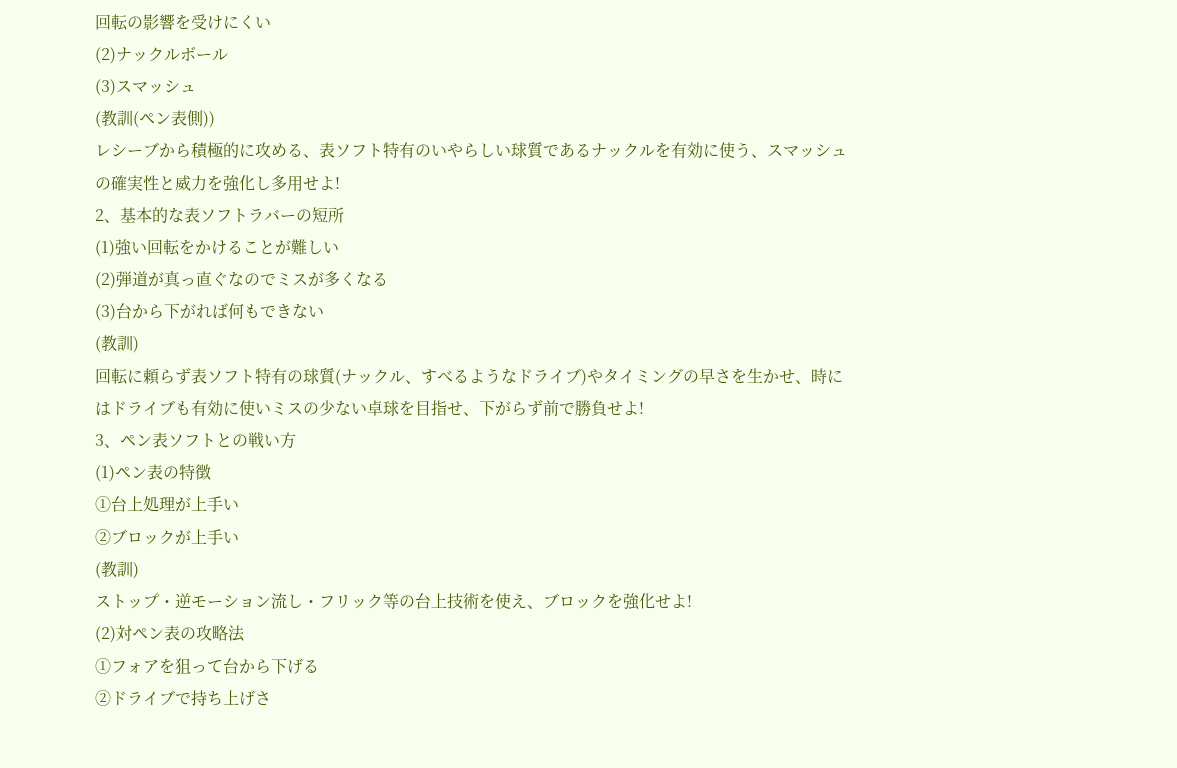回転の影響を受けにくい
(2)ナックルボール
(3)スマッシュ
(教訓(ペン表側))
レシーブから積極的に攻める、表ソフト特有のいやらしい球質であるナックルを有効に使う、スマッシュの確実性と威力を強化し多用せよ!
2、基本的な表ソフトラバーの短所
(1)強い回転をかけることが難しい
(2)弾道が真っ直ぐなのでミスが多くなる
(3)台から下がれば何もできない
(教訓)
回転に頼らず表ソフト特有の球質(ナックル、すべるようなドライブ)やタイミングの早さを生かせ、時にはドライブも有効に使いミスの少ない卓球を目指せ、下がらず前で勝負せよ!
3、ペン表ソフトとの戦い方
(1)ペン表の特徴
①台上処理が上手い
②ブロックが上手い
(教訓)
ストップ・逆モーション流し・フリック等の台上技術を使え、ブロックを強化せよ!
(2)対ペン表の攻略法
①フォアを狙って台から下げる
②ドライブで持ち上げさ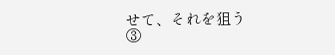せて、それを狙う
③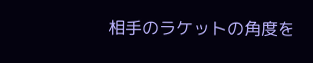相手のラケットの角度を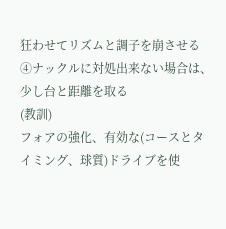狂わせてリズムと調子を崩させる
④ナックルに対処出来ない場合は、少し台と距離を取る
(教訓)
フォアの強化、有効な(コースとタイミング、球質)ドライブを使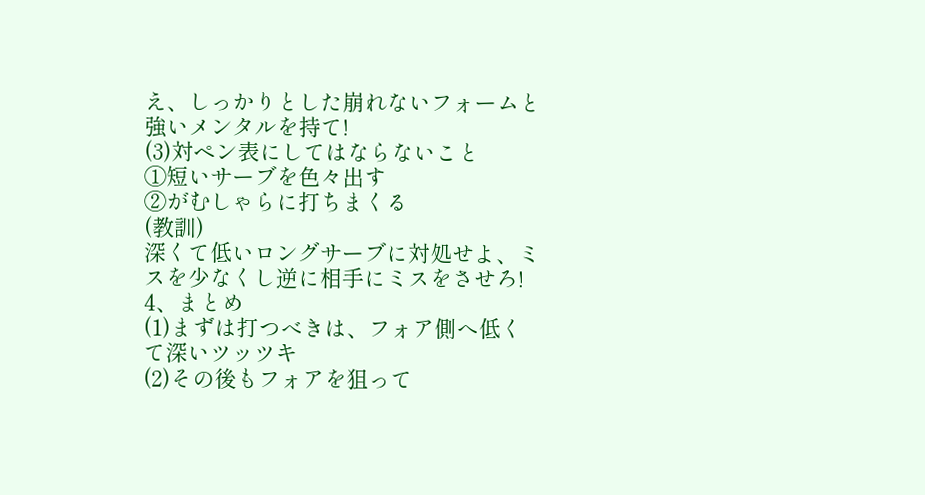え、しっかりとした崩れないフォームと強いメンタルを持て!
(3)対ペン表にしてはならないこと
①短いサーブを色々出す
②がむしゃらに打ちまくる
(教訓)
深くて低いロングサーブに対処せよ、ミスを少なくし逆に相手にミスをさせろ!
4、まとめ
(1)まずは打つべきは、フォア側へ低くて深いツッツキ
(2)その後もフォアを狙って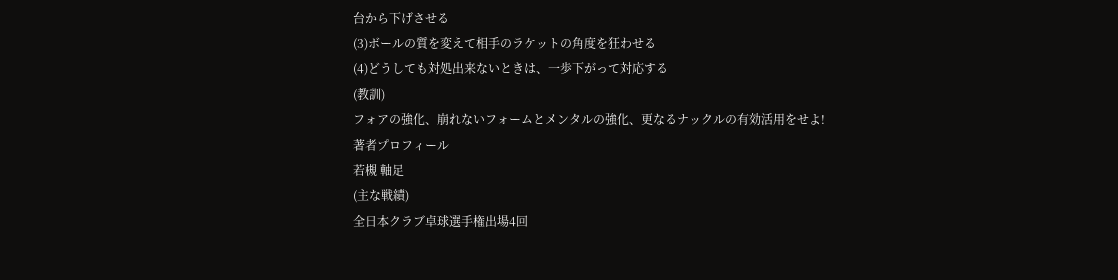台から下げさせる
(3)ボールの質を変えて相手のラケットの角度を狂わせる
(4)どうしても対処出来ないときは、一歩下がって対応する
(教訓)
フォアの強化、崩れないフォームとメンタルの強化、更なるナックルの有効活用をせよ!
著者プロフィール
若槻 軸足
(主な戦績)
全日本クラブ卓球選手権出場4回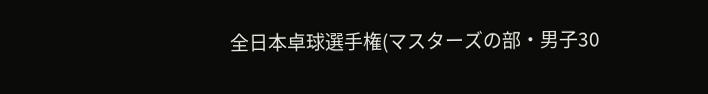全日本卓球選手権(マスターズの部・男子30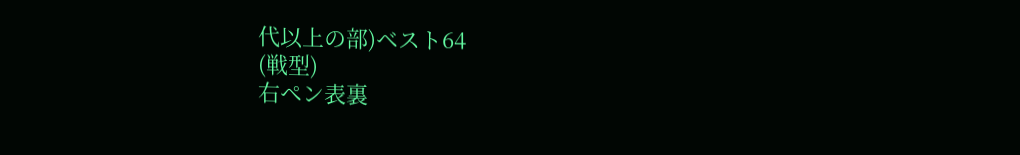代以上の部)ベスト64
(戦型)
右ペン表裏